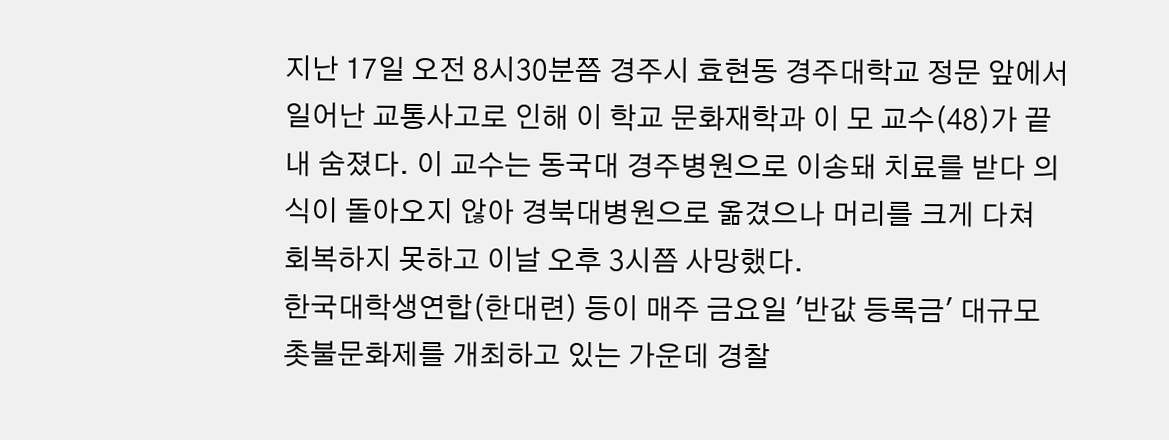지난 17일 오전 8시30분쯤 경주시 효현동 경주대학교 정문 앞에서 일어난 교통사고로 인해 이 학교 문화재학과 이 모 교수(48)가 끝내 숨졌다. 이 교수는 동국대 경주병원으로 이송돼 치료를 받다 의식이 돌아오지 않아 경북대병원으로 옮겼으나 머리를 크게 다쳐 회복하지 못하고 이날 오후 3시쯤 사망했다.
한국대학생연합(한대련) 등이 매주 금요일 '반값 등록금' 대규모 촛불문화제를 개최하고 있는 가운데 경찰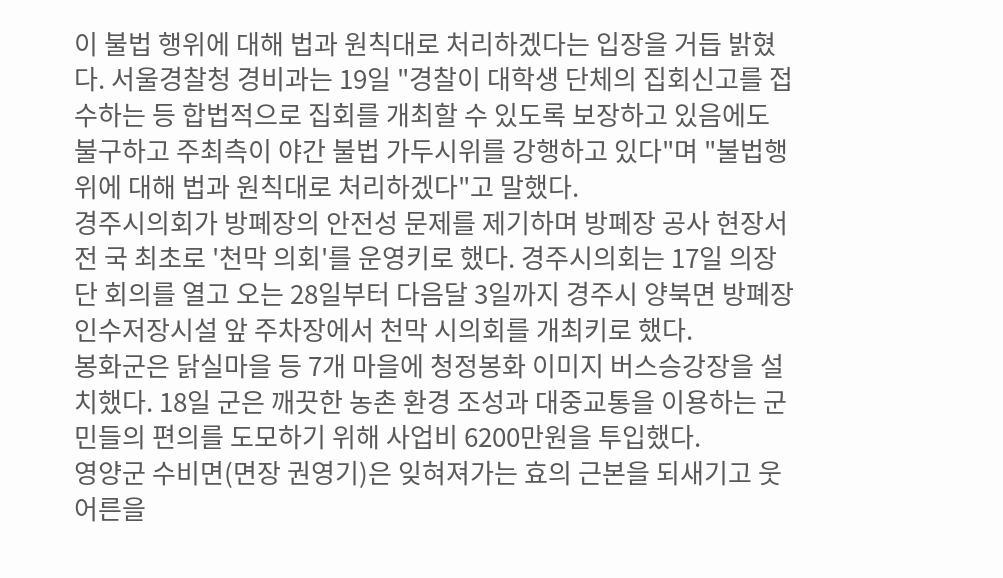이 불법 행위에 대해 법과 원칙대로 처리하겠다는 입장을 거듭 밝혔다. 서울경찰청 경비과는 19일 "경찰이 대학생 단체의 집회신고를 접수하는 등 합법적으로 집회를 개최할 수 있도록 보장하고 있음에도 불구하고 주최측이 야간 불법 가두시위를 강행하고 있다"며 "불법행위에 대해 법과 원칙대로 처리하겠다"고 말했다.
경주시의회가 방폐장의 안전성 문제를 제기하며 방폐장 공사 현장서 전 국 최초로 '천막 의회'를 운영키로 했다. 경주시의회는 17일 의장단 회의를 열고 오는 28일부터 다음달 3일까지 경주시 양북면 방폐장 인수저장시설 앞 주차장에서 천막 시의회를 개최키로 했다.
봉화군은 닭실마을 등 7개 마을에 청정봉화 이미지 버스승강장을 설치했다. 18일 군은 깨끗한 농촌 환경 조성과 대중교통을 이용하는 군민들의 편의를 도모하기 위해 사업비 6200만원을 투입했다.
영양군 수비면(면장 권영기)은 잊혀져가는 효의 근본을 되새기고 웃어른을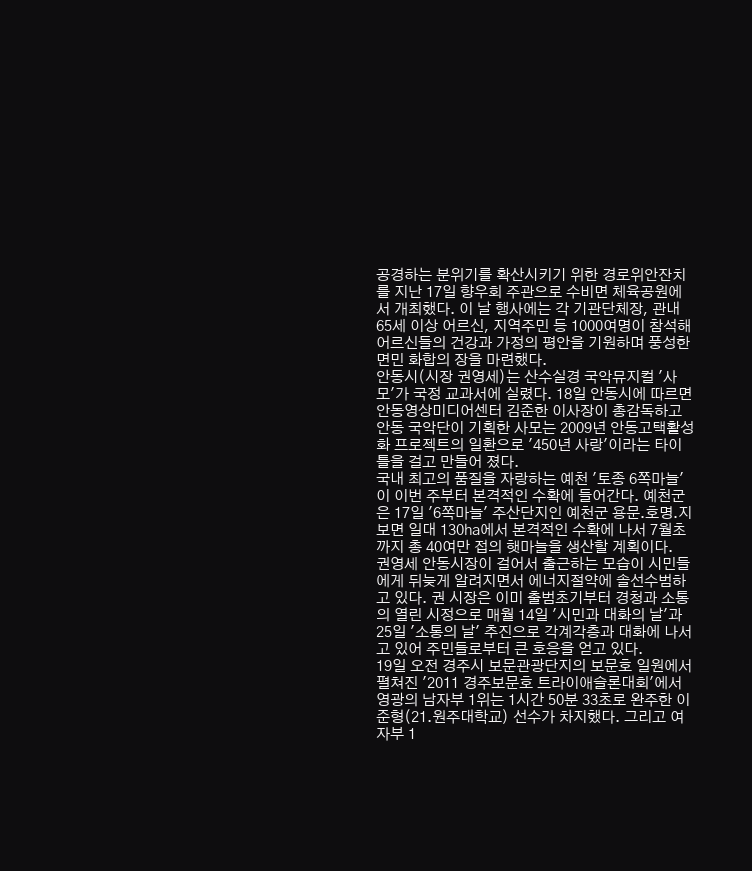공경하는 분위기를 확산시키기 위한 경로위안잔치를 지난 17일 향우회 주관으로 수비면 체육공원에서 개최했다. 이 날 행사에는 각 기관단체장, 관내 65세 이상 어르신, 지역주민 등 1000여명이 참석해 어르신들의 건강과 가정의 평안을 기원하며 풍성한 면민 화합의 장을 마련했다.
안동시(시장 권영세)는 산수실경 국악뮤지컬 '사모'가 국정 교과서에 실렸다. 18일 안동시에 따르면 안동영상미디어센터 김준한 이사장이 총감독하고 안동 국악단이 기획한 사모는 2009년 안동고택활성화 프로젝트의 일환으로 '450년 사랑'이라는 타이틀을 걸고 만들어 졌다.
국내 최고의 품질을 자랑하는 예천 '토종 6쪽마늘'이 이번 주부터 본격적인 수확에 들어간다. 예천군은 17일 '6쪽마늘' 주산단지인 예천군 용문․호명․지보면 일대 130㏊에서 본격적인 수확에 나서 7월초까지 총 40여만 접의 햇마늘을 생산할 계획이다.
권영세 안동시장이 걸어서 출근하는 모습이 시민들에게 뒤늦게 알려지면서 에너지절약에 솔선수범하고 있다. 권 시장은 이미 출범초기부터 경청과 소통의 열린 시정으로 매월 14일 '시민과 대화의 날'과 25일 '소통의 날' 추진으로 각계각층과 대화에 나서고 있어 주민들로부터 큰 호응을 얻고 있다.
19일 오전 경주시 보문관광단지의 보문호 일원에서 펼쳐진 '2011 경주보문호 트라이애슬론대회'에서 영광의 남자부 1위는 1시간 50분 33초로 완주한 이준형(21.원주대학교) 선수가 차지했다. 그리고 여자부 1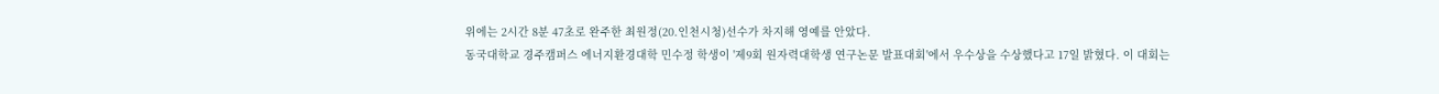위에는 2시간 8분 47초로 완주한 최원정(20.인천시청)선수가 차지해 영예를 안았다.
동국대학교 경주캠퍼스 에너지환경대학 민수정 학생이 '제9회 원자력대학생 연구논문 발표대회'에서 우수상을 수상했다고 17일 밝혔다. 이 대회는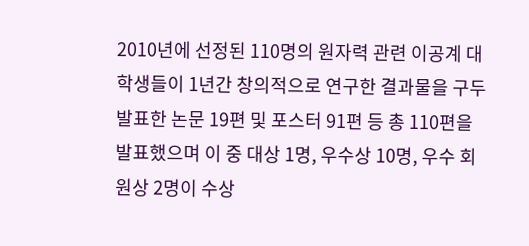2010년에 선정된 110명의 원자력 관련 이공계 대학생들이 1년간 창의적으로 연구한 결과물을 구두 발표한 논문 19편 및 포스터 91편 등 총 110편을 발표했으며 이 중 대상 1명, 우수상 10명, 우수 회원상 2명이 수상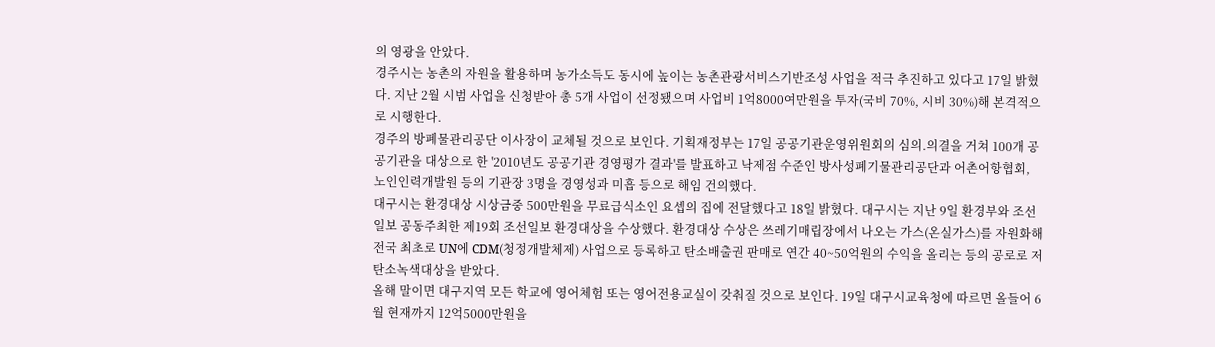의 영광을 안았다.
경주시는 농촌의 자원을 활용하며 농가소득도 동시에 높이는 농촌관광서비스기반조성 사업을 적극 추진하고 있다고 17일 밝혔다. 지난 2월 시범 사업을 신청받아 총 5개 사업이 선정됐으며 사업비 1억8000여만원을 투자(국비 70%, 시비 30%)해 본격적으로 시행한다.
경주의 방폐물관리공단 이사장이 교체될 것으로 보인다. 기획재정부는 17일 공공기관운영위원회의 심의.의결을 거쳐 100개 공공기관을 대상으로 한 '2010년도 공공기관 경영평가 결과'를 발표하고 낙제점 수준인 방사성폐기물관리공단과 어촌어항협회, 노인인력개발원 등의 기관장 3명을 경영성과 미흡 등으로 해임 건의했다.
대구시는 환경대상 시상금중 500만원을 무료급식소인 요셉의 집에 전달했다고 18일 밝혔다. 대구시는 지난 9일 환경부와 조선일보 공동주최한 제19회 조선일보 환경대상을 수상했다. 환경대상 수상은 쓰레기매립장에서 나오는 가스(온실가스)를 자원화해 전국 최초로 UN에 CDM(청정개발체제) 사업으로 등록하고 탄소배출권 판매로 연간 40~50억원의 수익을 올리는 등의 공로로 저탄소녹색대상을 받았다.
올해 말이면 대구지역 모든 학교에 영어체험 또는 영어전용교실이 갖춰질 것으로 보인다. 19일 대구시교육청에 따르면 올들어 6월 현재까지 12억5000만원을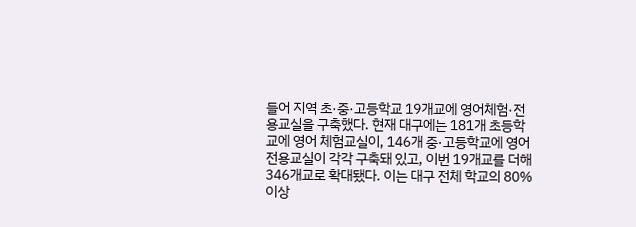들어 지역 초·중·고등학교 19개교에 영어체험·전용교실을 구축했다. 현재 대구에는 181개 초등학교에 영어 체험교실이, 146개 중·고등학교에 영어전용교실이 각각 구축돼 있고, 이번 19개교를 더해 346개교로 확대됐다. 이는 대구 전체 학교의 80%이상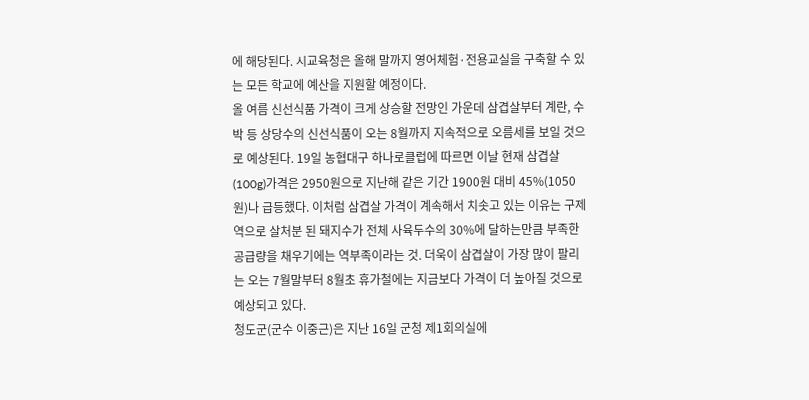에 해당된다. 시교육청은 올해 말까지 영어체험·전용교실을 구축할 수 있는 모든 학교에 예산을 지원할 예정이다.
올 여름 신선식품 가격이 크게 상승할 전망인 가운데 삼겹살부터 계란, 수박 등 상당수의 신선식품이 오는 8월까지 지속적으로 오름세를 보일 것으로 예상된다. 19일 농협대구 하나로클럽에 따르면 이날 현재 삼겹살(100g)가격은 2950원으로 지난해 같은 기간 1900원 대비 45%(1050원)나 급등했다. 이처럼 삼겹살 가격이 계속해서 치솟고 있는 이유는 구제역으로 살처분 된 돼지수가 전체 사육두수의 30%에 달하는만큼 부족한 공급량을 채우기에는 역부족이라는 것. 더욱이 삼겹살이 가장 많이 팔리는 오는 7월말부터 8월초 휴가철에는 지금보다 가격이 더 높아질 것으로 예상되고 있다.
청도군(군수 이중근)은 지난 16일 군청 제1회의실에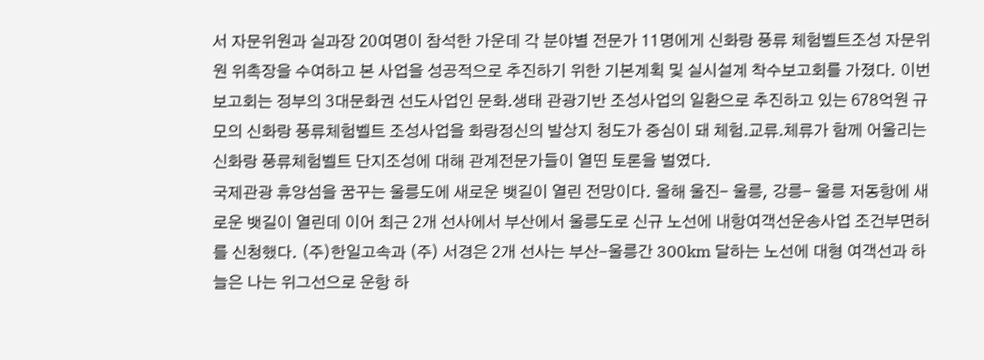서 자문위원과 실과장 20여명이 참석한 가운데 각 분야별 전문가 11명에게 신화랑 풍류 체험벨트조성 자문위원 위촉장을 수여하고 본 사업을 성공적으로 추진하기 위한 기본계획 및 실시설계 착수보고회를 가졌다. 이번 보고회는 정부의 3대문화권 선도사업인 문화․생태 관광기반 조성사업의 일환으로 추진하고 있는 678억원 규모의 신화랑 풍류체험벨트 조성사업을 화랑정신의 발상지 청도가 중심이 돼 체험․교류․체류가 함께 어울리는 신화랑 풍류체험벨트 단지조성에 대해 관계전문가들이 열띤 토론을 벌였다.
국제관광 휴양섬을 꿈꾸는 울릉도에 새로운 뱃길이 열린 전망이다. 올해 울진- 울릉, 강릉- 울릉 저동항에 새로운 뱃길이 열린데 이어 최근 2개 선사에서 부산에서 울릉도로 신규 노선에 내항여객선운송사업 조건부면허를 신청했다. (주)한일고속과 (주) 서경은 2개 선사는 부산-울릉간 300km 달하는 노선에 대형 여객선과 하늘은 나는 위그선으로 운항 하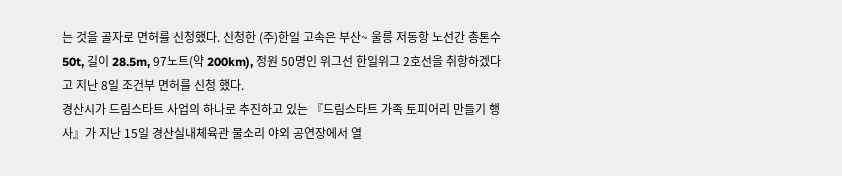는 것을 골자로 면허를 신청했다. 신청한 (주)한일 고속은 부산~ 울릉 저동항 노선간 총톤수 50t, 길이 28.5m, 97노트(약 200km), 정원 50명인 위그선 한일위그 2호선을 취항하겠다고 지난 8일 조건부 면허를 신청 했다.
경산시가 드림스타트 사업의 하나로 추진하고 있는 『드림스타트 가족 토피어리 만들기 행사』가 지난 15일 경산실내체육관 물소리 야외 공연장에서 열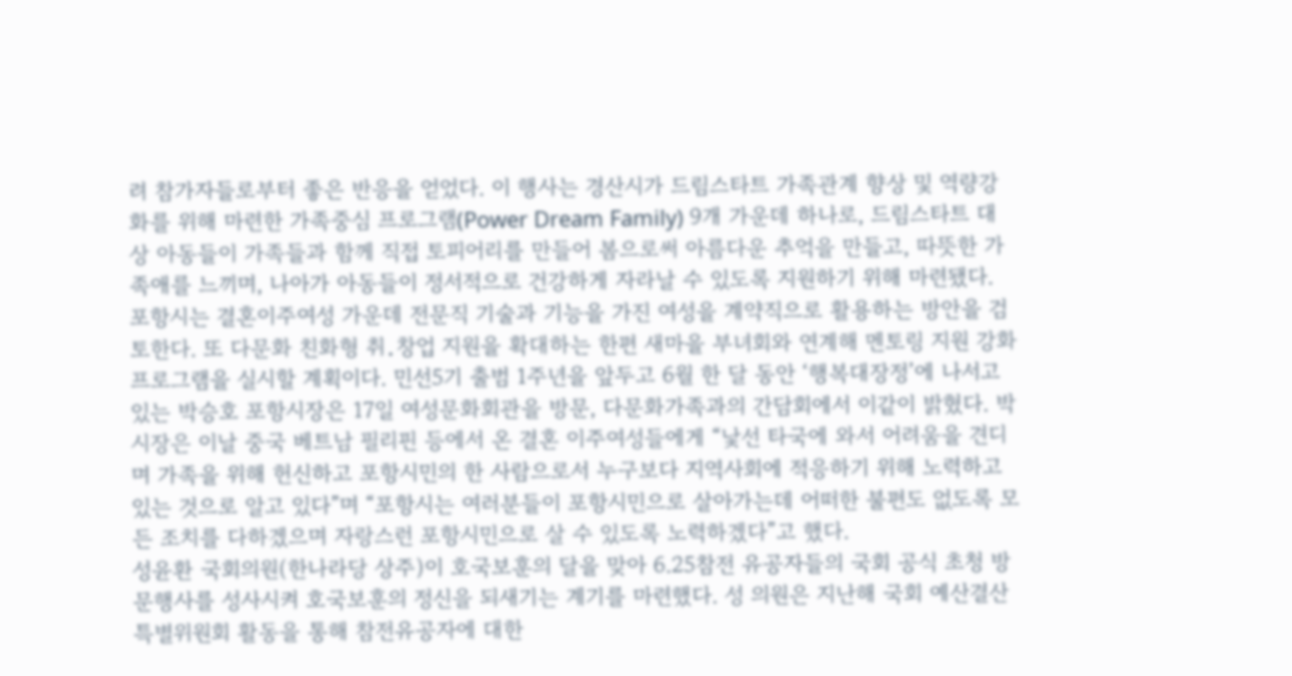려 참가자들로부터 좋은 반응을 얻었다. 이 행사는 경산시가 드림스타트 가족관계 향상 및 역량강화를 위해 마련한 가족중심 프로그램(Power Dream Family) 9개 가운데 하나로, 드림스타트 대상 아동들이 가족들과 함께 직접 토피어리를 만들어 봄으로써 아름다운 추억을 만들고, 따뜻한 가족애를 느끼며, 나아가 아동들이 정서적으로 건강하게 자라날 수 있도록 지원하기 위해 마련됐다.
포항시는 결혼이주여성 가운데 전문직 기술과 기능을 가진 여성을 계약직으로 활용하는 방안을 검토한다. 또 다문화 친화형 취․창업 지원을 확대하는 한편 새마을 부녀회와 연계해 멘토링 지원 강화 프로그램을 실시할 계획이다. 민선5기 출범 1주년을 앞두고 6월 한 달 동안 ‘행복대장정’에 나서고 있는 박승호 포항시장은 17일 여성문화회관을 방문, 다문화가족과의 간담회에서 이같이 밝혔다. 박시장은 이날 중국 베트남 필리핀 등에서 온 결혼 이주여성들에게 “낯선 타국에 와서 어려움을 견디며 가족을 위해 헌신하고 포항시민의 한 사람으로서 누구보다 지역사회에 적응하기 위해 노력하고 있는 것으로 알고 있다”며 “포항시는 여러분들이 포항시민으로 살아가는데 어떠한 불편도 없도록 모든 조치를 다하겠으며 자랑스런 포항시민으로 살 수 있도록 노력하겠다”고 했다.
성윤환 국회의원(한나라당 상주)이 호국보훈의 달을 맞아 6.25참전 유공자들의 국회 공식 초청 방문행사를 성사시켜 호국보훈의 정신을 되새기는 계기를 마련했다. 성 의원은 지난해 국회 예산결산특별위원회 활동을 통해 참전유공자에 대한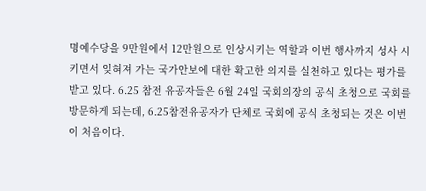명예수당을 9만원에서 12만원으로 인상시키는 역할과 이번 행사까지 성사 시키면서 잊혀져 가는 국가안보에 대한 확고한 의지를 실천하고 있다는 평가를 받고 있다. 6.25 참전 유공자들은 6월 24일 국회의장의 공식 초청으로 국회를 방문하게 되는데, 6․25참전유공자가 단체로 국회에 공식 초청되는 것은 이번이 처음이다.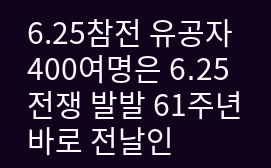6.25참전 유공자 400여명은 6․25전쟁 발발 61주년 바로 전날인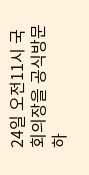24일 오전11시 국회의장을 공식방문하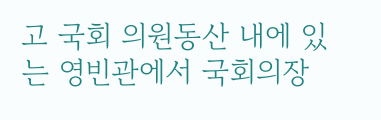고 국회 의원동산 내에 있는 영빈관에서 국회의장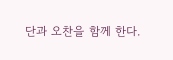단과 오찬을 함께 한다.